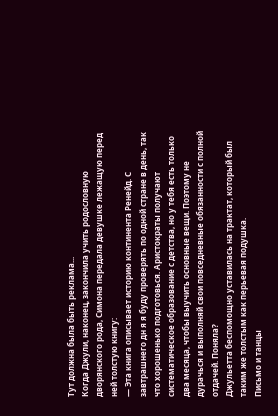Тут должна была быть реклама...
Когда Джули, наконец, закончила учить родословную дворянского рода, Симона передала девушке лежащую перед ней толстую книгу:
— Эта книга описывает историю континента Ренейд. С завтрашнего дн я я буду проверять по одной стране в день, так что хорошенько подготовься. Аристократы получают систематическое образование с детства, но у тебя есть только два месяца, чтобы выучить основные вещи. Поэтому не дурачься и выполняй свои повседневные обязанности с полной отдачей. Поняла?
Джульетта беспомощно уставилась на трактат, который был таким же толстым как перьевая подушка.
Письмо и танцы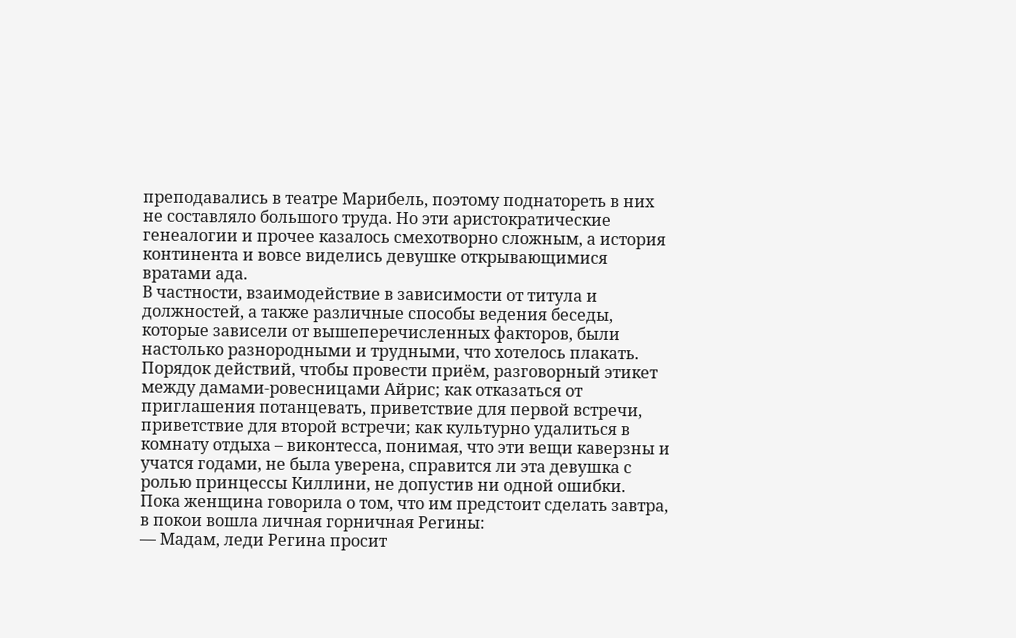преподавались в театре Марибель, поэтому поднатореть в них не составляло большого труда. Но эти аристократические генеалогии и прочее казалось смехотворно сложным, а история континента и вовсе виделись девушке открывающимися вратами ада.
В частности, взаимодействие в зависимости от титула и должностей, а также различные способы ведения беседы, которые зависели от вышеперечисленных факторов, были настолько разнородными и трудными, что хотелось плакать.
Порядок действий, чтобы провести приём, разговорный этикет между дамами-ровесницами Айрис; как отказаться от приглашения потанцевать, приветствие для первой встречи, приветствие для второй встречи; как культурно удалиться в комнату отдыха – виконтесса, понимая, что эти вещи каверзны и учатся годами, не была уверена, справится ли эта девушка с ролью принцессы Киллини, не допустив ни одной ошибки.
Пока женщина говорила о том, что им предстоит сделать завтра, в покои вошла личная горничная Регины:
— Мадам, леди Регина просит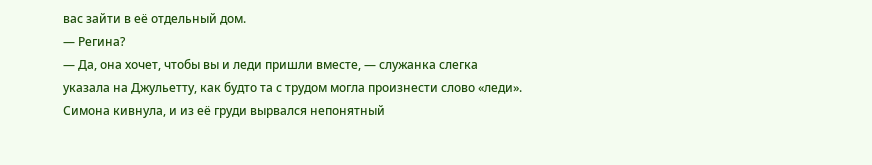вас зайти в её отдельный дом.
— Регина?
— Да, она хочет, чтобы вы и леди пришли вместе, — служанка слегка указала на Джульетту, как будто та с трудом могла произнести слово «леди».
Симона кивнула, и из её груди вырвался непонятный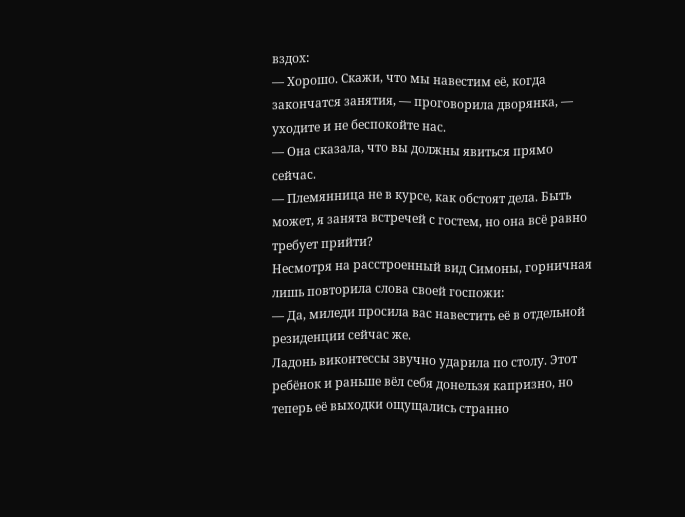вздох:
— Хорошо. Скажи, что мы навестим её, когда закончатся занятия, — проговорила дворянка, — уходите и не беспокойте нас.
— Она сказала, что вы должны явиться прямо сейчас.
— Племянница не в курсе, как обстоят дела. Быть может, я занята встречей с гостем, но она всё равно требует прийти?
Несмотря на расстроенный вид Симоны, горничная лишь повторила слова своей госпожи:
— Да, миледи просила вас навестить её в отдельной резиденции сейчас же.
Ладонь виконтессы звучно ударила по столу. Этот ребёнок и раньше вёл себя донельзя капризно, но теперь её выходки ощущались странно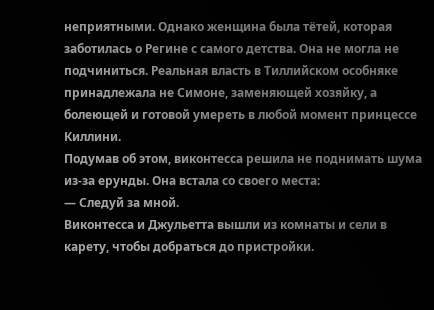неприятными. Однако женщина была тётей, которая заботилась о Регине с самого детства. Она не могла не подчиниться. Реальная власть в Тиллийском особняке принадлежала не Симоне, заменяющей хозяйку, а болеющей и готовой умереть в любой момент принцессе Киллини.
Подумав об этом, виконтесса решила не поднимать шума из-за ерунды. Она встала со своего места:
— Следуй за мной.
Виконтесса и Джульетта вышли из комнаты и сели в карету, чтобы добраться до пристройки.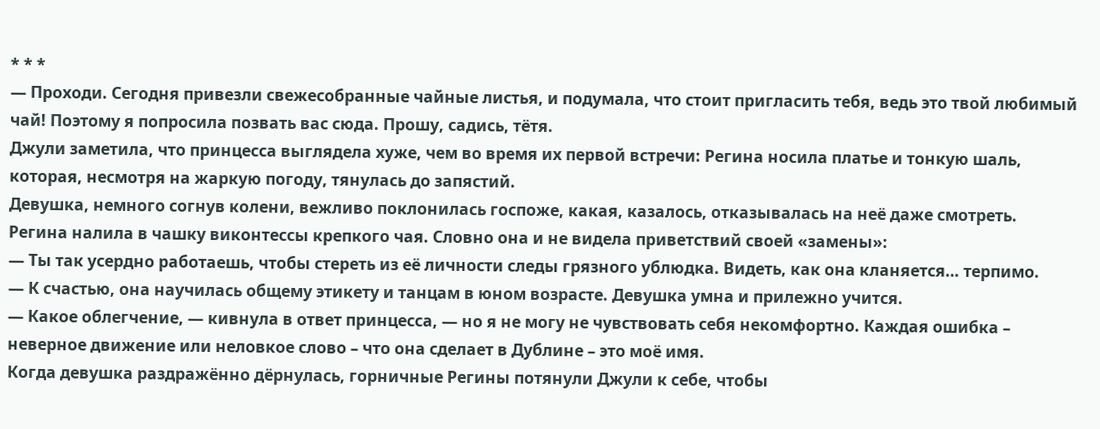* * *
— Проходи. Сегодня привезли свежесобранные чайные листья, и подумала, что стоит пригласить тебя, ведь это твой любимый чай! Поэтому я попросила позвать вас сюда. Прошу, садись, тётя.
Джули заметила, что принцесса выглядела хуже, чем во время их первой встречи: Регина носила платье и тонкую шаль, которая, несмотря на жаркую погоду, тянулась до запястий.
Девушка, немного согнув колени, вежливо поклонилась госпоже, какая, казалось, отказывалась на неё даже смотреть. Регина налила в чашку виконтессы крепкого чая. Словно она и не видела приветствий своей «замены»:
— Ты так усердно работаешь, чтобы стереть из её личности следы грязного ублюдка. Видеть, как она кланяется… терпимо.
— К счастью, она научилась общему этикету и танцам в юном возрасте. Девушка умна и прилежно учится.
— Какое облегчение, — кивнула в ответ принцесса, — но я не могу не чувствовать себя некомфортно. Каждая ошибка – неверное движение или неловкое слово – что она сделает в Дублине – это моё имя.
Когда девушка раздражённо дёрнулась, горничные Регины потянули Джули к себе, чтобы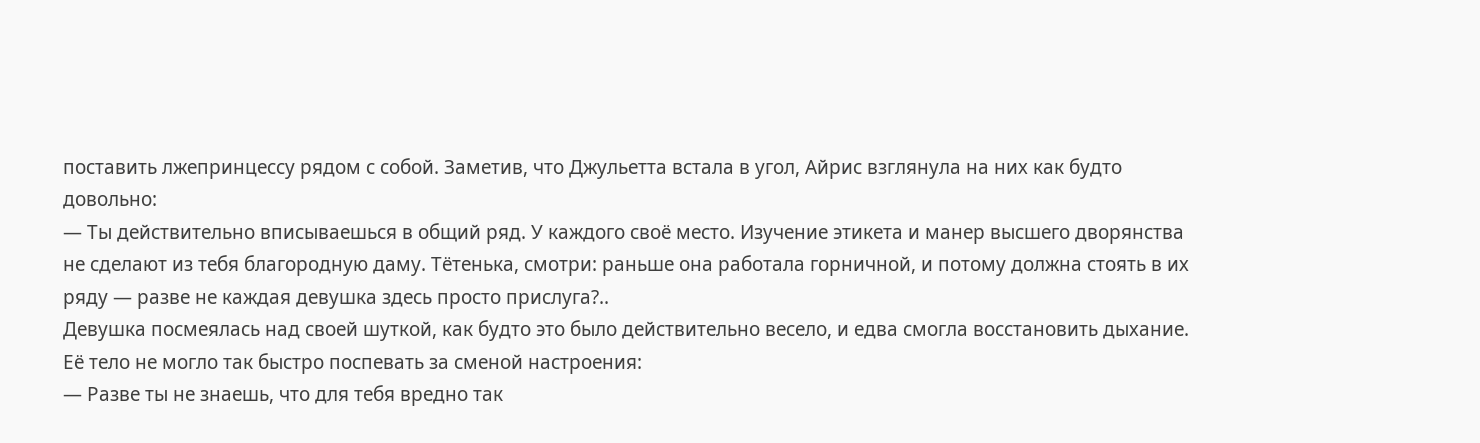поставить лжепринцессу рядом с собой. Заметив, что Джульетта встала в угол, Айрис взглянула на них как будто довольно:
— Ты действительно вписываешься в общий ряд. У каждого своё место. Изучение этикета и манер высшего дворянства не сделают из тебя благородную даму. Тётенька, смотри: раньше она работала горничной, и потому должна стоять в их ряду — разве не каждая девушка здесь просто прислуга?..
Девушка посмеялась над своей шуткой, как будто это было действительно весело, и едва смогла восстановить дыхание. Её тело не могло так быстро поспевать за сменой настроения:
— Разве ты не знаешь, что для тебя вредно так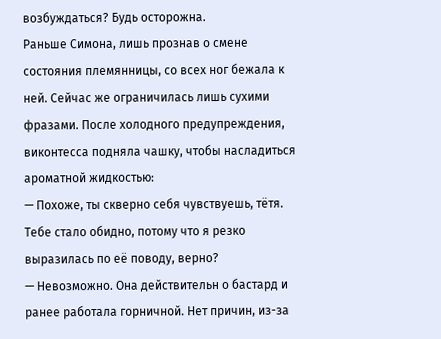возбуждаться? Будь осторожна.
Раньше Симона, лишь прознав о смене состояния племянницы, со всех ног бежала к ней. Сейчас же ограничилась лишь сухими фразами. После холодного предупреждения, виконтесса подняла чашку, чтобы насладиться ароматной жидкостью:
— Похоже, ты скверно себя чувствуешь, тётя. Тебе стало обидно, потому что я резко выразилась по её поводу, верно?
— Невозможно. Она действительн о бастард и ранее работала горничной. Нет причин, из-за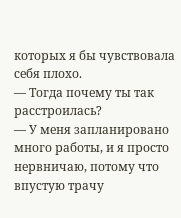которых я бы чувствовала себя плохо.
— Тогда почему ты так расстроилась?
— У меня запланировано много работы, и я просто нервничаю, потому что впустую трачу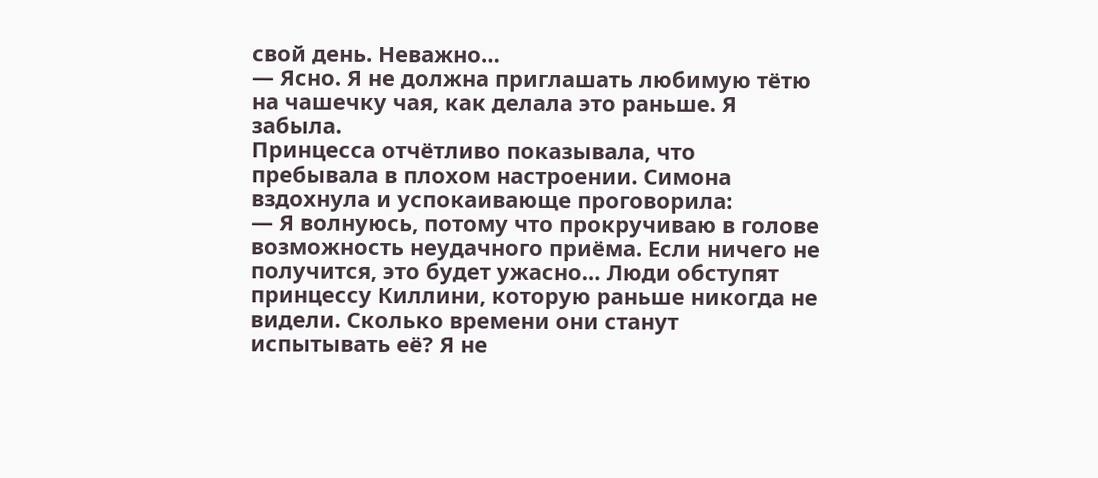свой день. Неважно…
— Ясно. Я не должна приглашать любимую тётю на чашечку чая, как делала это раньше. Я забыла.
Принцесса отчётливо показывала, что пребывала в плохом настроении. Симона вздохнула и успокаивающе проговорила:
— Я волнуюсь, потому что прокручиваю в голове возможность неудачного приёма. Если ничего не получится, это будет ужасно… Люди обступят принцессу Киллини, которую раньше никогда не видели. Сколько времени они станут испытывать её? Я не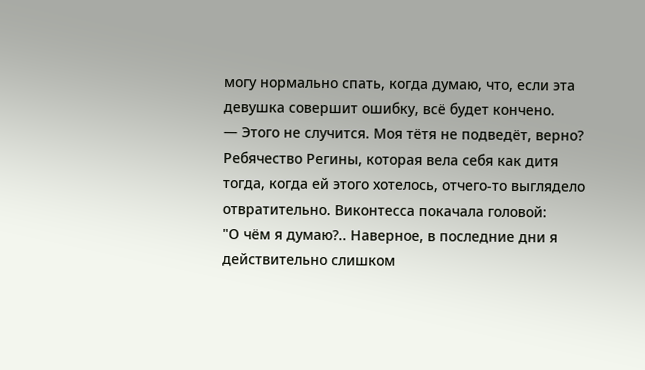могу нормально спать, когда думаю, что, если эта девушка совершит ошибку, всё будет кончено.
— Этого не случится. Моя тётя не подведёт, верно?
Ребячество Регины, которая вела себя как дитя тогда, когда ей этого хотелось, отчего-то выглядело отвратительно. Виконтесса покачала головой:
"О чём я думаю?.. Наверное, в последние дни я действительно слишком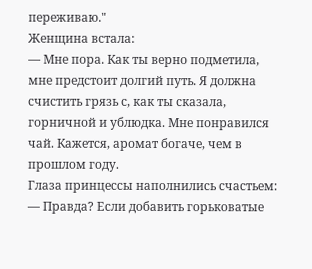переживаю."
Женщина встала:
— Мне пора. Как ты верно подметила, мне предстоит долгий путь. Я должна счистить грязь с, как ты сказала, горничной и ублюдка. Мне понравился чай. Кажется, аромат богаче, чем в прошлом году.
Глаза принцессы наполнились счастьем:
— Правда? Если добавить горьковатые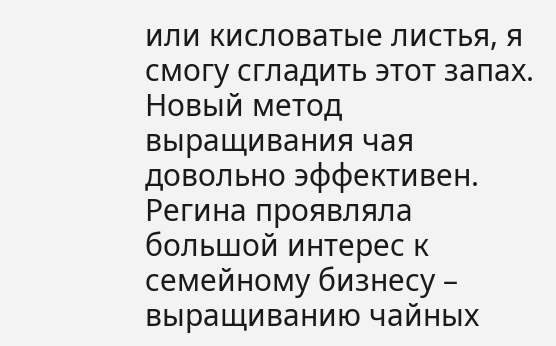или кисловатые листья, я смогу сгладить этот запах. Новый метод выращивания чая довольно эффективен.
Регина проявляла большой интерес к семейному бизнесу – выращиванию чайных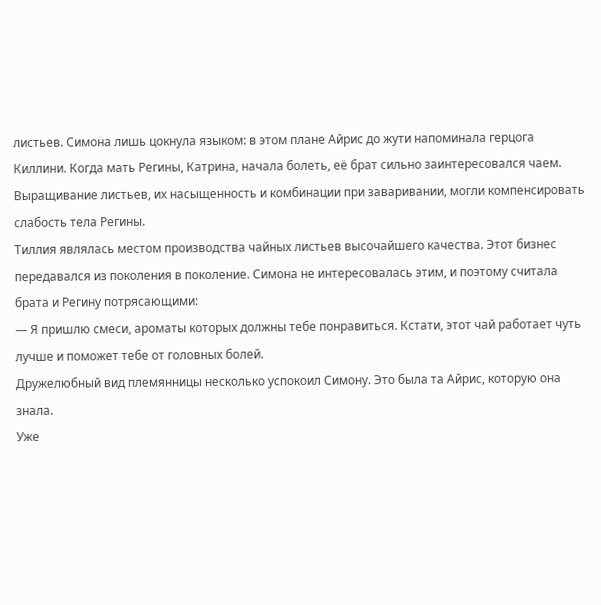листьев. Симона лишь цокнула языком: в этом плане Айрис до жути напоминала герцога Киллини. Когда мать Регины, Катрина, начала болеть, её брат сильно заинтересовался чаем.
Выращивание листьев, их насыщенность и комбинации при заваривании, могли компенсировать слабость тела Регины.
Тиллия являлась местом производства чайных листьев высочайшего качества. Этот бизнес передавался из поколения в поколение. Симона не интересовалась этим, и поэтому считала брата и Регину потрясающими:
— Я пришлю смеси, ароматы которых должны тебе понравиться. Кстати, этот чай работает чуть лучше и поможет тебе от головных болей.
Дружелюбный вид племянницы несколько успокоил Симону. Это была та Айрис, которую она знала.
Уже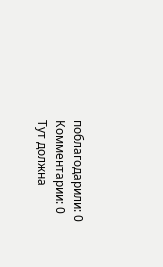поблагодарили: 0
Комментарии: 0
Тут должна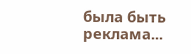была быть реклама...